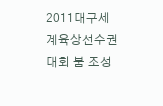2011대구세계육상선수권대회 붐 조성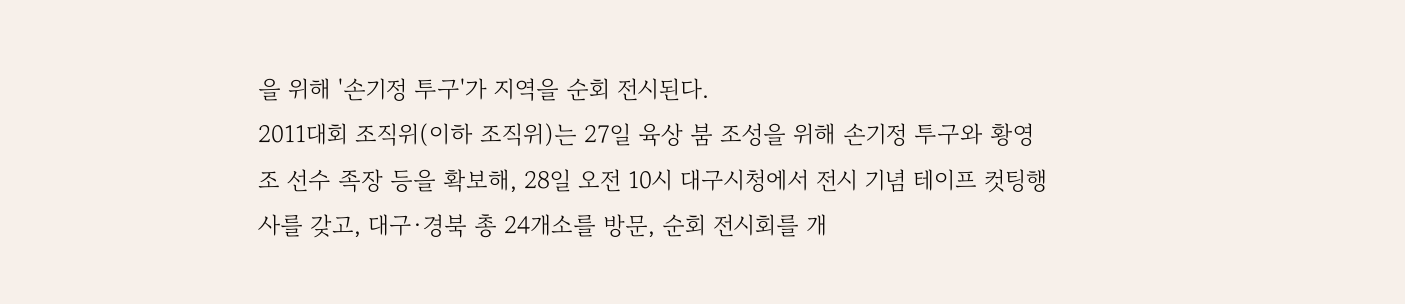을 위해 '손기정 투구'가 지역을 순회 전시된다.
2011대회 조직위(이하 조직위)는 27일 육상 붐 조성을 위해 손기정 투구와 황영조 선수 족장 등을 확보해, 28일 오전 10시 대구시청에서 전시 기념 테이프 컷팅행사를 갖고, 대구·경북 총 24개소를 방문, 순회 전시회를 개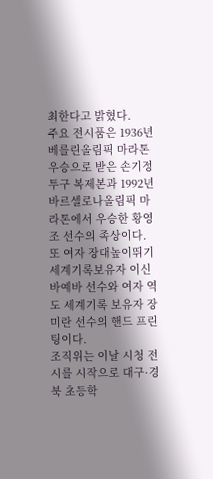최한다고 밝혔다.
주요 전시품은 1936년 베를린올림픽 마라톤 우승으로 받은 손기정 투구 복제본과 1992년 바르셀로나올림픽 마라톤에서 우승한 황영조 선수의 족상이다.
또 여자 장대높이뛰기 세계기록보유자 이신바예바 선수와 여자 역도 세계기록 보유자 장미란 선수의 핸드 프린팅이다.
조직위는 이날 시청 전시를 시작으로 대구·경북 초등학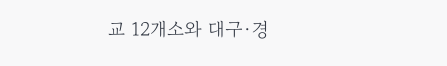교 12개소와 대구·경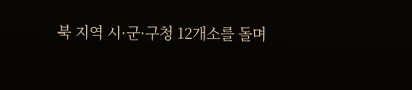북 지역 시·군·구청 12개소를 돌며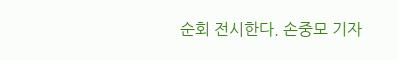순회 전시한다. 손중모 기자